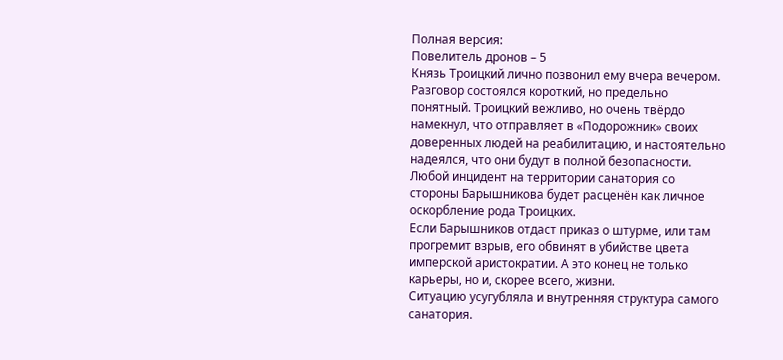Полная версия:
Повелитель дронов – 5
Князь Троицкий лично позвонил ему вчера вечером. Разговор состоялся короткий, но предельно понятный. Троицкий вежливо, но очень твёрдо намекнул, что отправляет в «Подорожник» своих доверенных людей на реабилитацию, и настоятельно надеялся, что они будут в полной безопасности. Любой инцидент на территории санатория со стороны Барышникова будет расценён как личное оскорбление рода Троицких.
Если Барышников отдаст приказ о штурме, или там прогремит взрыв, его обвинят в убийстве цвета имперской аристократии. А это конец не только карьеры, но и, скорее всего, жизни.
Ситуацию усугубляла и внутренняя структура самого санатория.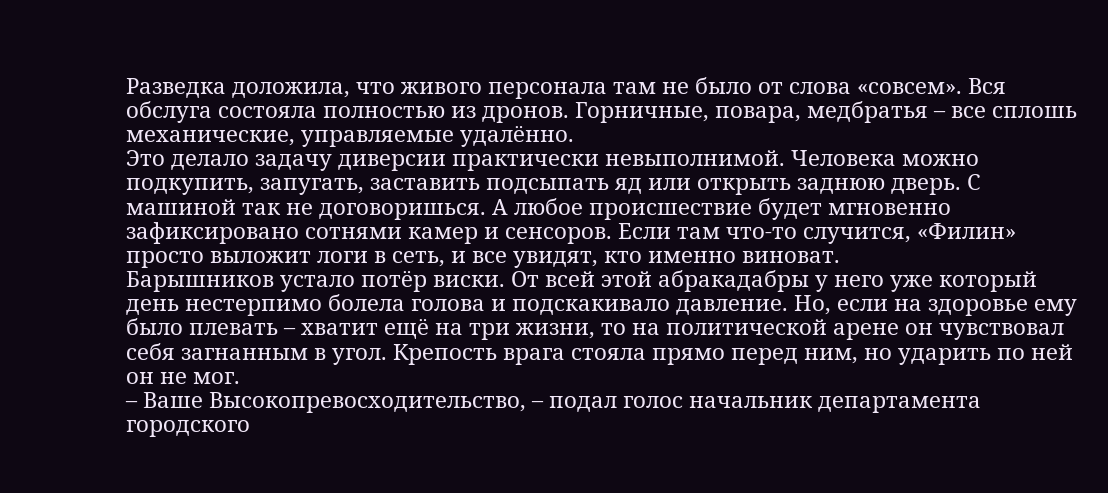Разведка доложила, что живого персонала там не было от слова «совсем». Вся обслуга состояла полностью из дронов. Горничные, повара, медбратья – все сплошь механические, управляемые удалённо.
Это делало задачу диверсии практически невыполнимой. Человека можно подкупить, запугать, заставить подсыпать яд или открыть заднюю дверь. С машиной так не договоришься. А любое происшествие будет мгновенно зафиксировано сотнями камер и сенсоров. Если там что-то случится, «Филин» просто выложит логи в сеть, и все увидят, кто именно виноват.
Барышников устало потёр виски. От всей этой абракадабры у него уже который день нестерпимо болела голова и подскакивало давление. Но, если на здоровье ему было плевать – хватит ещё на три жизни, то на политической арене он чувствовал себя загнанным в угол. Крепость врага стояла прямо перед ним, но ударить по ней он не мог.
– Ваше Высокопревосходительство, – подал голос начальник департамента городского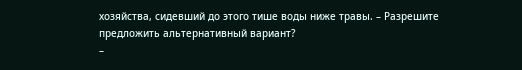хозяйства, сидевший до этого тише воды ниже травы. – Разрешите предложить альтернативный вариант?
–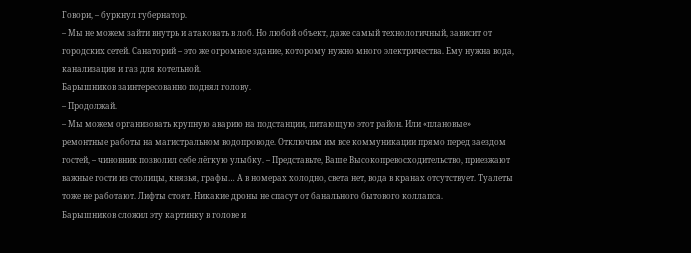Говори, – буркнул губернатор.
– Мы не можем зайти внутрь и атаковать в лоб. Но любой объект, даже самый технологичный, зависит от городских сетей. Санаторий – это же огромное здание, которому нужно много электричества. Ему нужна вода, канализация и газ для котельной.
Барышников заинтересованно поднял голову.
– Продолжай.
– Мы можем организовать крупную аварию на подстанции, питающую этот район. Или «плановые» ремонтные работы на магистральном водопроводе. Отключим им все коммуникации прямо перед заездом гостей, – чиновник позволил себе лёгкую улыбку. – Представьте, Ваше Высокопревосходительство, приезжают важные гости из столицы, князья, графы… А в номерах холодно, света нет, вода в кранах отсутствует. Туалеты тоже не работают. Лифты стоят. Никакие дроны не спасут от банального бытового коллапса.
Барышников сложил эту картинку в голове и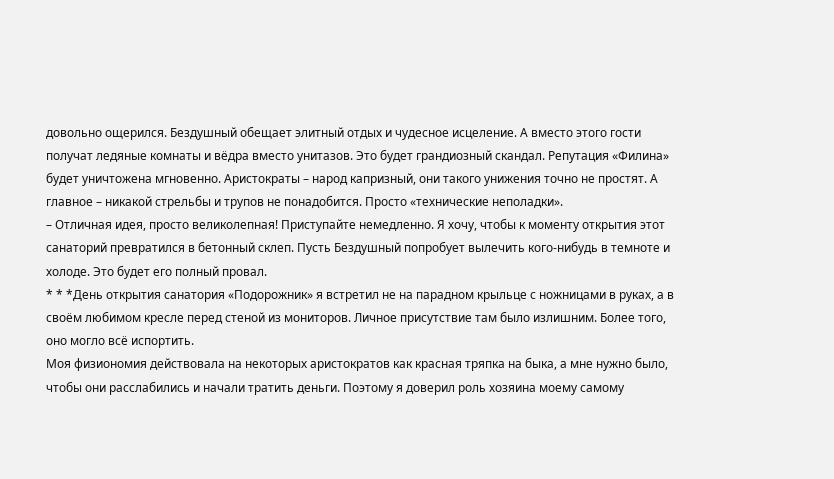довольно ощерился. Бездушный обещает элитный отдых и чудесное исцеление. А вместо этого гости получат ледяные комнаты и вёдра вместо унитазов. Это будет грандиозный скандал. Репутация «Филина» будет уничтожена мгновенно. Аристократы – народ капризный, они такого унижения точно не простят. А главное – никакой стрельбы и трупов не понадобится. Просто «технические неполадки».
– Отличная идея, просто великолепная! Приступайте немедленно. Я хочу, чтобы к моменту открытия этот санаторий превратился в бетонный склеп. Пусть Бездушный попробует вылечить кого-нибудь в темноте и холоде. Это будет его полный провал.
* * *День открытия санатория «Подорожник» я встретил не на парадном крыльце с ножницами в руках, а в своём любимом кресле перед стеной из мониторов. Личное присутствие там было излишним. Более того, оно могло всё испортить.
Моя физиономия действовала на некоторых аристократов как красная тряпка на быка, а мне нужно было, чтобы они расслабились и начали тратить деньги. Поэтому я доверил роль хозяина моему самому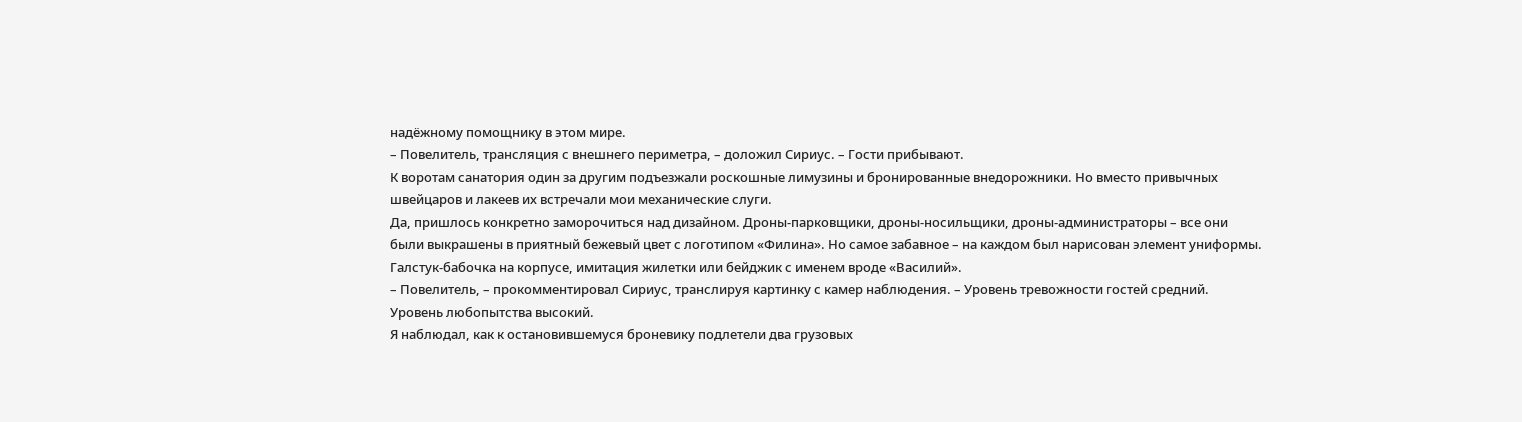надёжному помощнику в этом мире.
– Повелитель, трансляция с внешнего периметра, – доложил Сириус. – Гости прибывают.
К воротам санатория один за другим подъезжали роскошные лимузины и бронированные внедорожники. Но вместо привычных швейцаров и лакеев их встречали мои механические слуги.
Да, пришлось конкретно заморочиться над дизайном. Дроны-парковщики, дроны-носильщики, дроны-администраторы – все они были выкрашены в приятный бежевый цвет с логотипом «Филина». Но самое забавное – на каждом был нарисован элемент униформы. Галстук-бабочка на корпусе, имитация жилетки или бейджик с именем вроде «Василий».
– Повелитель, – прокомментировал Сириус, транслируя картинку с камер наблюдения. – Уровень тревожности гостей средний. Уровень любопытства высокий.
Я наблюдал, как к остановившемуся броневику подлетели два грузовых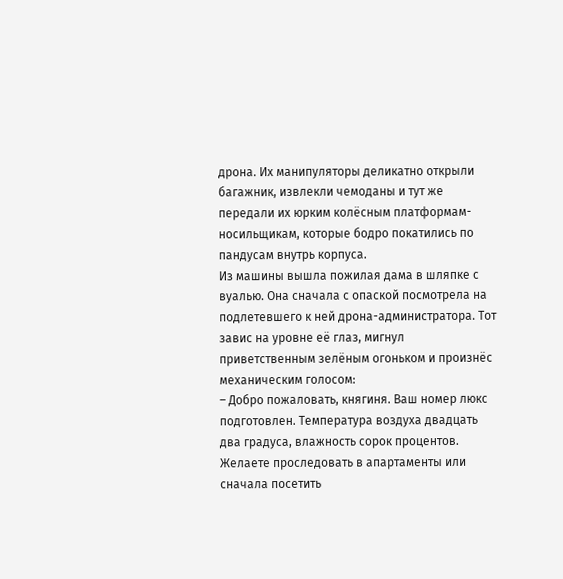дрона. Их манипуляторы деликатно открыли багажник, извлекли чемоданы и тут же передали их юрким колёсным платформам-носильщикам, которые бодро покатились по пандусам внутрь корпуса.
Из машины вышла пожилая дама в шляпке с вуалью. Она сначала с опаской посмотрела на подлетевшего к ней дрона-администратора. Тот завис на уровне её глаз, мигнул приветственным зелёным огоньком и произнёс механическим голосом:
– Добро пожаловать, княгиня. Ваш номер люкс подготовлен. Температура воздуха двадцать два градуса, влажность сорок процентов. Желаете проследовать в апартаменты или сначала посетить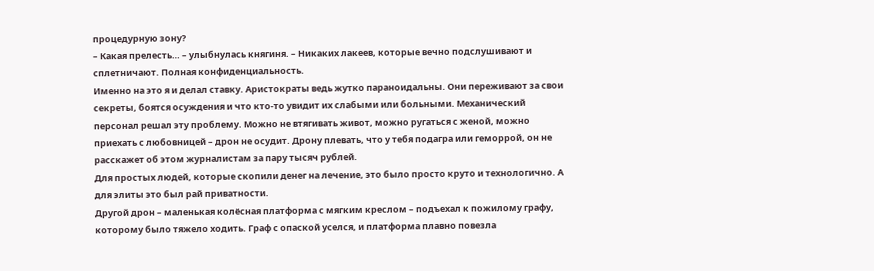процедурную зону?
– Какая прелесть… – улыбнулась княгиня. – Никаких лакеев, которые вечно подслушивают и сплетничают. Полная конфиденциальность.
Именно на это я и делал ставку. Аристократы ведь жутко параноидальны. Они переживают за свои секреты, боятся осуждения и что кто-то увидит их слабыми или больными. Механический персонал решал эту проблему. Можно не втягивать живот, можно ругаться с женой, можно приехать с любовницей – дрон не осудит. Дрону плевать, что у тебя подагра или геморрой, он не расскажет об этом журналистам за пару тысяч рублей.
Для простых людей, которые скопили денег на лечение, это было просто круто и технологично. А для элиты это был рай приватности.
Другой дрон – маленькая колёсная платформа с мягким креслом – подъехал к пожилому графу, которому было тяжело ходить. Граф с опаской уселся, и платформа плавно повезла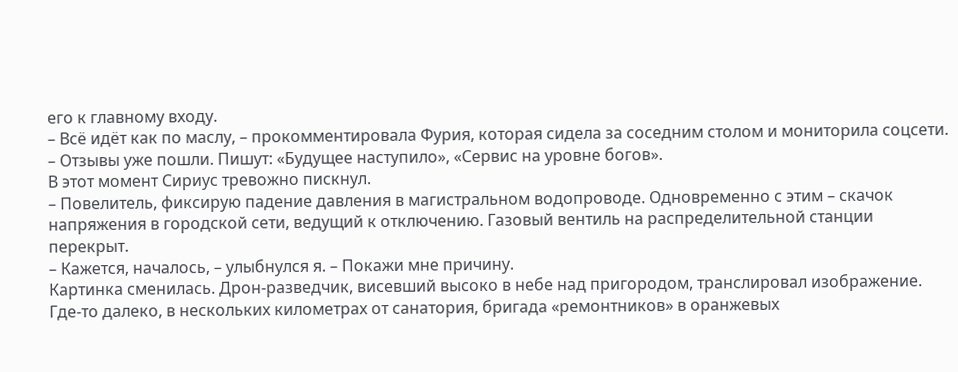его к главному входу.
– Всё идёт как по маслу, – прокомментировала Фурия, которая сидела за соседним столом и мониторила соцсети. – Отзывы уже пошли. Пишут: «Будущее наступило», «Сервис на уровне богов».
В этот момент Сириус тревожно пискнул.
– Повелитель, фиксирую падение давления в магистральном водопроводе. Одновременно с этим – скачок напряжения в городской сети, ведущий к отключению. Газовый вентиль на распределительной станции перекрыт.
– Кажется, началось, – улыбнулся я. – Покажи мне причину.
Картинка сменилась. Дрон-разведчик, висевший высоко в небе над пригородом, транслировал изображение. Где-то далеко, в нескольких километрах от санатория, бригада «ремонтников» в оранжевых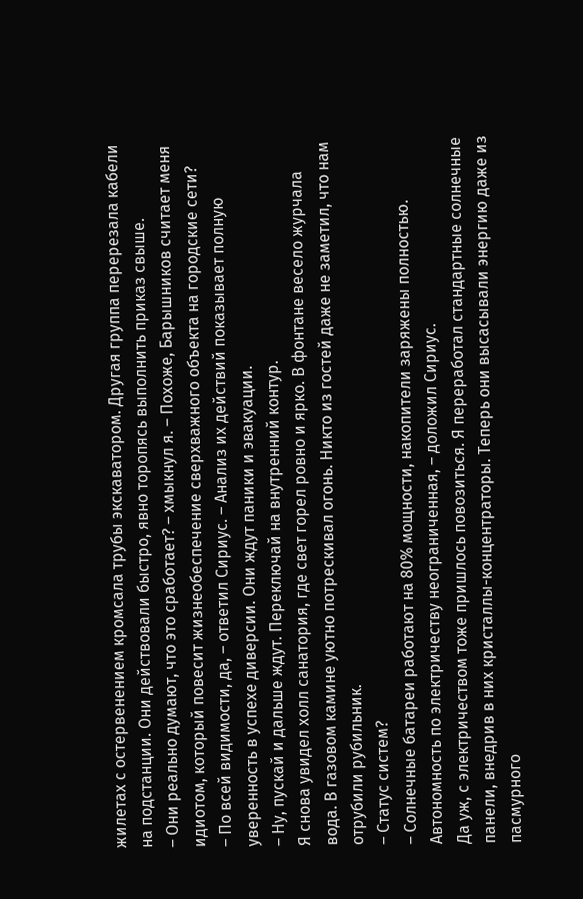жилетах с остервенением кромсала трубы экскаватором. Другая группа перерезала кабели на подстанции. Они действовали быстро, явно торопясь выполнить приказ свыше.
– Они реально думают, что это сработает? – хмыкнул я. – Похоже, Барышников считает меня идиотом, который повесит жизнеобеспечение сверхважного объекта на городские сети?
– По всей видимости, да, – ответил Сириус. – Анализ их действий показывает полную уверенность в успехе диверсии. Они ждут паники и эвакуации.
– Ну, пускай и дальше ждут. Переключай на внутренний контур.
Я снова увидел холл санатория, где свет горел ровно и ярко. В фонтане весело журчала вода. В газовом камине уютно потрескивал огонь. Никто из гостей даже не заметил, что нам отрубили рубильник.
– Статус систем?
– Солнечные батареи работают на 80% мощности, накопители заряжены полностью. Автономность по электричеству неограниченная, – доложил Сириус.
Да уж, с электричеством тоже пришлось повозиться. Я переработал стандартные солнечные панели, внедрив в них кристаллы-концентраторы. Теперь они высасывали энергию даже из пасмурного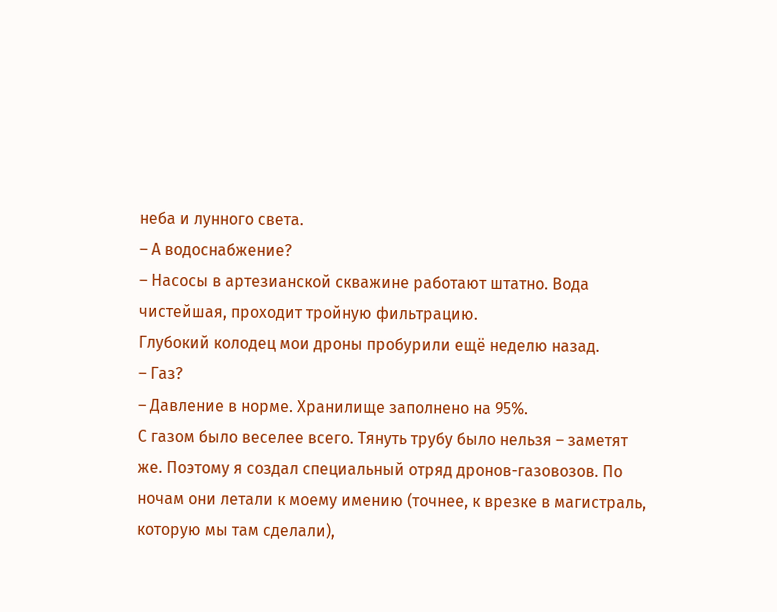неба и лунного света.
– А водоснабжение?
– Насосы в артезианской скважине работают штатно. Вода чистейшая, проходит тройную фильтрацию.
Глубокий колодец мои дроны пробурили ещё неделю назад.
– Газ?
– Давление в норме. Хранилище заполнено на 95%.
С газом было веселее всего. Тянуть трубу было нельзя – заметят же. Поэтому я создал специальный отряд дронов-газовозов. По ночам они летали к моему имению (точнее, к врезке в магистраль, которую мы там сделали),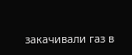закачивали газ в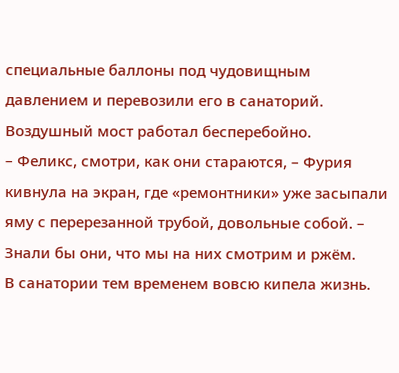специальные баллоны под чудовищным давлением и перевозили его в санаторий. Воздушный мост работал бесперебойно.
– Феликс, смотри, как они стараются, – Фурия кивнула на экран, где «ремонтники» уже засыпали яму с перерезанной трубой, довольные собой. – Знали бы они, что мы на них смотрим и ржём.
В санатории тем временем вовсю кипела жизнь.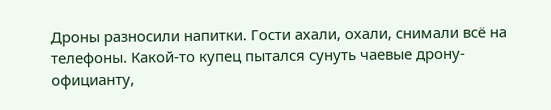Дроны разносили напитки. Гости ахали, охали, снимали всё на телефоны. Какой-то купец пытался сунуть чаевые дрону-официанту,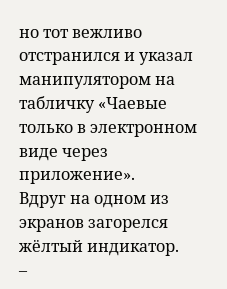но тот вежливо отстранился и указал манипулятором на табличку «Чаевые только в электронном виде через приложение».
Вдруг на одном из экранов загорелся жёлтый индикатор.
–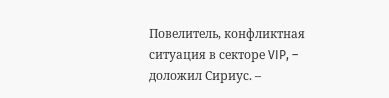Повелитель, конфликтная ситуация в секторе VIP, – доложил Сириус. –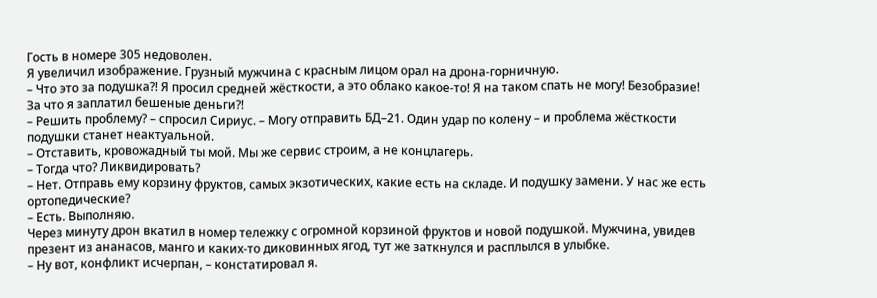Гость в номере 305 недоволен.
Я увеличил изображение. Грузный мужчина с красным лицом орал на дрона-горничную.
– Что это за подушка?! Я просил средней жёсткости, а это облако какое-то! Я на таком спать не могу! Безобразие! За что я заплатил бешеные деньги?!
– Решить проблему? – спросил Сириус. – Могу отправить БД–21. Один удар по колену – и проблема жёсткости подушки станет неактуальной.
– Отставить, кровожадный ты мой. Мы же сервис строим, а не концлагерь.
– Тогда что? Ликвидировать?
– Нет. Отправь ему корзину фруктов, самых экзотических, какие есть на складе. И подушку замени. У нас же есть ортопедические?
– Есть. Выполняю.
Через минуту дрон вкатил в номер тележку с огромной корзиной фруктов и новой подушкой. Мужчина, увидев презент из ананасов, манго и каких-то диковинных ягод, тут же заткнулся и расплылся в улыбке.
– Ну вот, конфликт исчерпан, – констатировал я.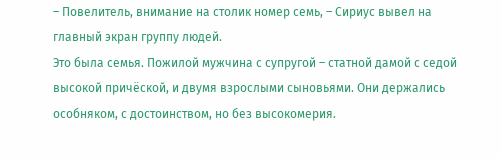– Повелитель, внимание на столик номер семь, – Сириус вывел на главный экран группу людей.
Это была семья. Пожилой мужчина с супругой – статной дамой с седой высокой причёской, и двумя взрослыми сыновьями. Они держались особняком, с достоинством, но без высокомерия.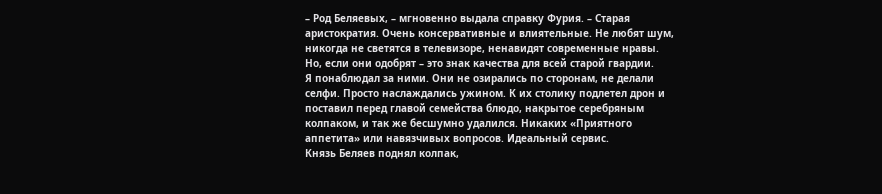– Род Беляевых, – мгновенно выдала справку Фурия. – Старая аристократия. Очень консервативные и влиятельные. Не любят шум, никогда не светятся в телевизоре, ненавидят современные нравы. Но, если они одобрят – это знак качества для всей старой гвардии.
Я понаблюдал за ними. Они не озирались по сторонам, не делали селфи. Просто наслаждались ужином. К их столику подлетел дрон и поставил перед главой семейства блюдо, накрытое серебряным колпаком, и так же бесшумно удалился. Никаких «Приятного аппетита» или навязчивых вопросов. Идеальный сервис.
Князь Беляев поднял колпак,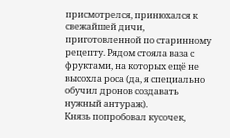присмотрелся, принюхался к свежайшей дичи, приготовленной по старинному рецепту. Рядом стояла ваза с фруктами, на которых ещё не высохла роса (да, я специально обучил дронов создавать нужный антураж).
Князь попробовал кусочек,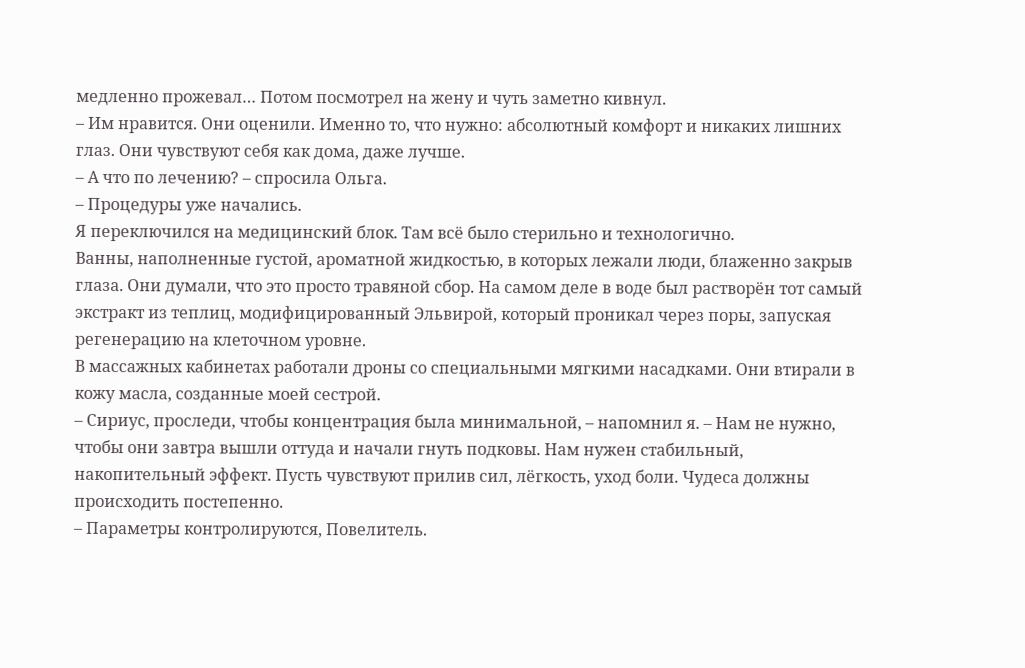медленно прожевал… Потом посмотрел на жену и чуть заметно кивнул.
– Им нравится. Они оценили. Именно то, что нужно: абсолютный комфорт и никаких лишних глаз. Они чувствуют себя как дома, даже лучше.
– А что по лечению? – спросила Ольга.
– Процедуры уже начались.
Я переключился на медицинский блок. Там всё было стерильно и технологично.
Ванны, наполненные густой, ароматной жидкостью, в которых лежали люди, блаженно закрыв глаза. Они думали, что это просто травяной сбор. На самом деле в воде был растворён тот самый экстракт из теплиц, модифицированный Эльвирой, который проникал через поры, запуская регенерацию на клеточном уровне.
В массажных кабинетах работали дроны со специальными мягкими насадками. Они втирали в кожу масла, созданные моей сестрой.
– Сириус, проследи, чтобы концентрация была минимальной, – напомнил я. – Нам не нужно, чтобы они завтра вышли оттуда и начали гнуть подковы. Нам нужен стабильный, накопительный эффект. Пусть чувствуют прилив сил, лёгкость, уход боли. Чудеса должны происходить постепенно.
– Параметры контролируются, Повелитель.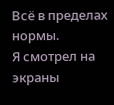Всё в пределах нормы.
Я смотрел на экраны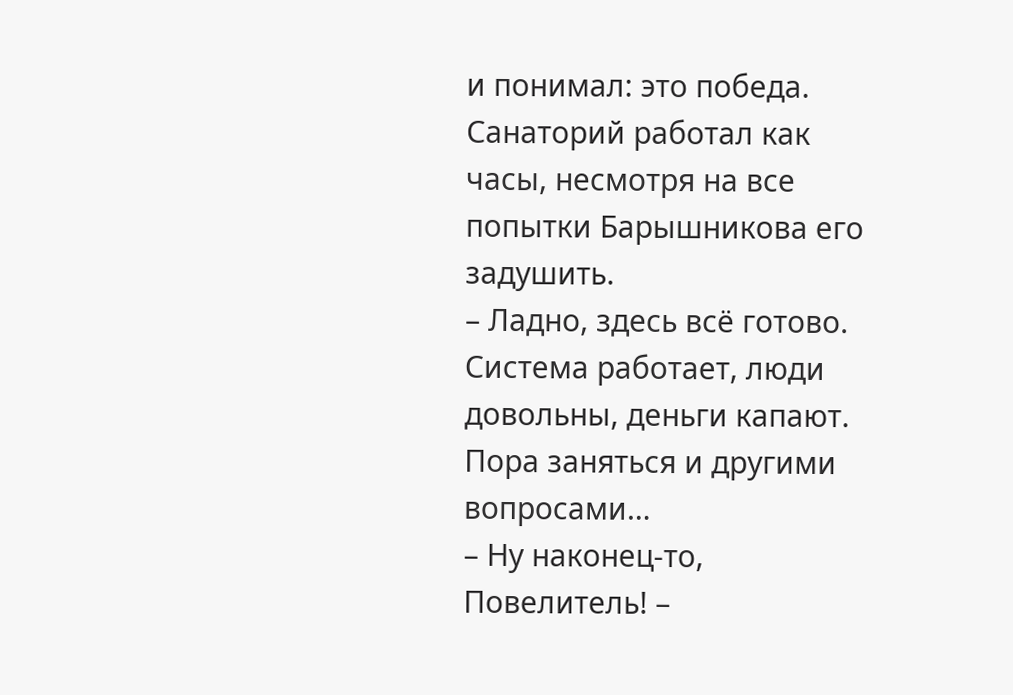и понимал: это победа. Санаторий работал как часы, несмотря на все попытки Барышникова его задушить.
– Ладно, здесь всё готово. Система работает, люди довольны, деньги капают. Пора заняться и другими вопросами…
– Ну наконец-то, Повелитель! –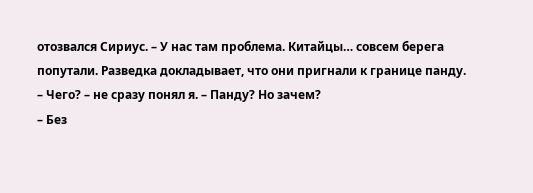отозвался Сириус. – У нас там проблема. Китайцы… совсем берега попутали. Разведка докладывает, что они пригнали к границе панду.
– Чего? – не сразу понял я. – Панду? Но зачем?
– Без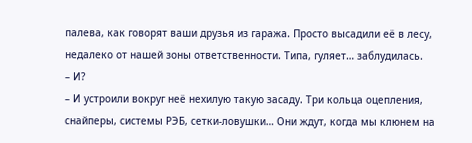палева, как говорят ваши друзья из гаража. Просто высадили её в лесу, недалеко от нашей зоны ответственности. Типа, гуляет… заблудилась.
– И?
– И устроили вокруг неё нехилую такую засаду. Три кольца оцепления, снайперы, системы РЭБ, сетки-ловушки… Они ждут, когда мы клюнем на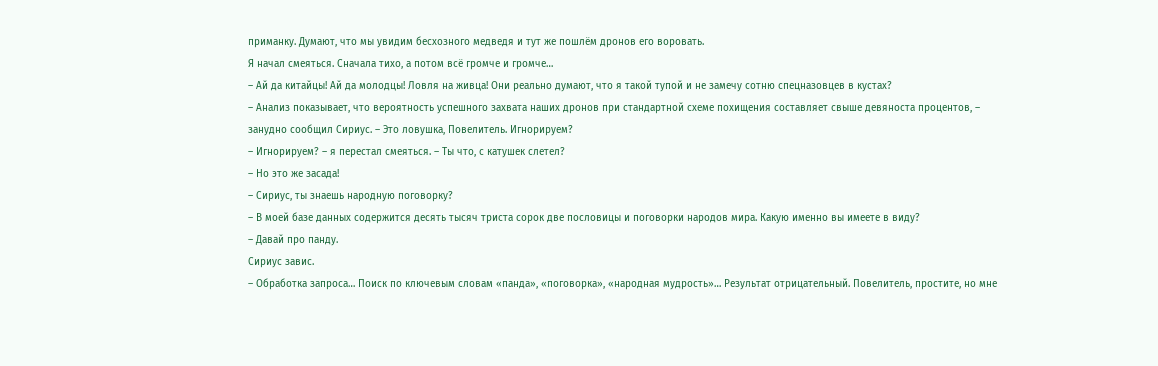приманку. Думают, что мы увидим бесхозного медведя и тут же пошлём дронов его воровать.
Я начал смеяться. Сначала тихо, а потом всё громче и громче…
– Ай да китайцы! Ай да молодцы! Ловля на живца! Они реально думают, что я такой тупой и не замечу сотню спецназовцев в кустах?
– Анализ показывает, что вероятность успешного захвата наших дронов при стандартной схеме похищения составляет свыше девяноста процентов, – занудно сообщил Сириус. – Это ловушка, Повелитель. Игнорируем?
– Игнорируем? – я перестал смеяться. – Ты что, с катушек слетел?
– Но это же засада!
– Сириус, ты знаешь народную поговорку?
– В моей базе данных содержится десять тысяч триста сорок две пословицы и поговорки народов мира. Какую именно вы имеете в виду?
– Давай про панду.
Сириус завис.
– Обработка запроса… Поиск по ключевым словам «панда», «поговорка», «народная мудрость»… Результат отрицательный. Повелитель, простите, но мне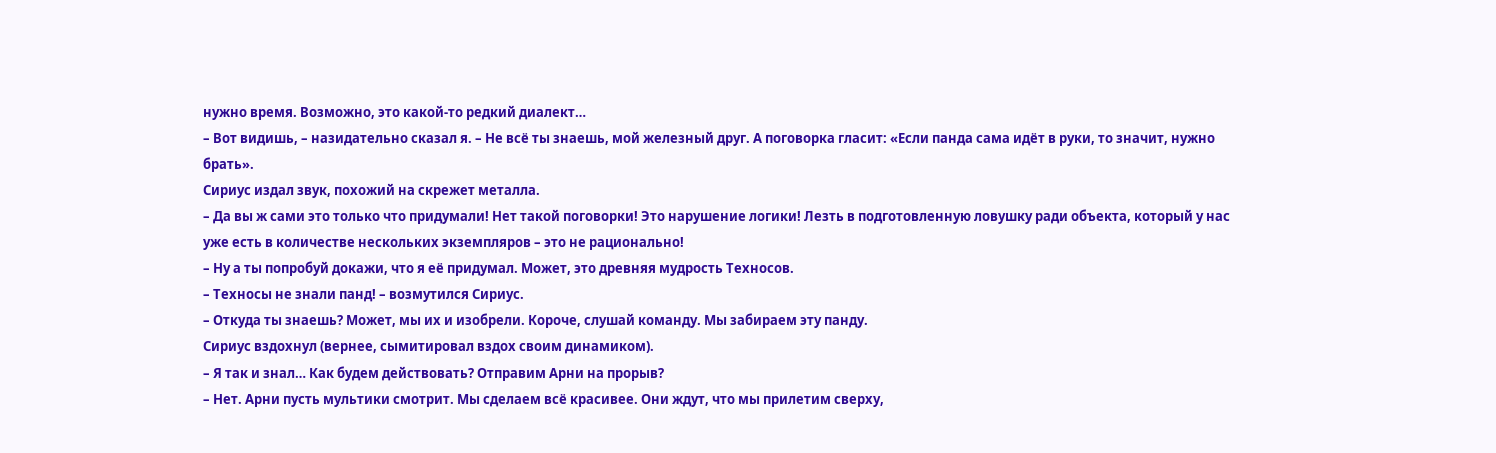нужно время. Возможно, это какой-то редкий диалект…
– Вот видишь, – назидательно сказал я. – Не всё ты знаешь, мой железный друг. А поговорка гласит: «Если панда сама идёт в руки, то значит, нужно брать».
Сириус издал звук, похожий на скрежет металла.
– Да вы ж сами это только что придумали! Нет такой поговорки! Это нарушение логики! Лезть в подготовленную ловушку ради объекта, который у нас уже есть в количестве нескольких экземпляров – это не рационально!
– Ну а ты попробуй докажи, что я её придумал. Может, это древняя мудрость Техносов.
– Техносы не знали панд! – возмутился Сириус.
– Откуда ты знаешь? Может, мы их и изобрели. Короче, слушай команду. Мы забираем эту панду.
Сириус вздохнул (вернее, сымитировал вздох своим динамиком).
– Я так и знал… Как будем действовать? Отправим Арни на прорыв?
– Нет. Арни пусть мультики смотрит. Мы сделаем всё красивее. Они ждут, что мы прилетим сверху,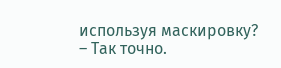используя маскировку?
– Так точно.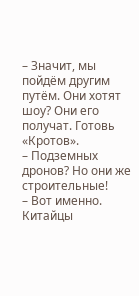– Значит, мы пойдём другим путём. Они хотят шоу? Они его получат. Готовь «Кротов».
– Подземных дронов? Но они же строительные!
– Вот именно. Китайцы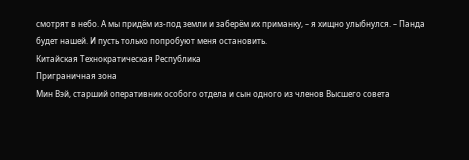смотрят в небо. А мы придём из-под земли и заберём их приманку, – я хищно улыбнулся. – Панда будет нашей. И пусть только попробуют меня остановить.
Китайская Технократическая Республика
Приграничная зона
Мин Вэй, старший оперативник особого отдела и сын одного из членов Высшего совета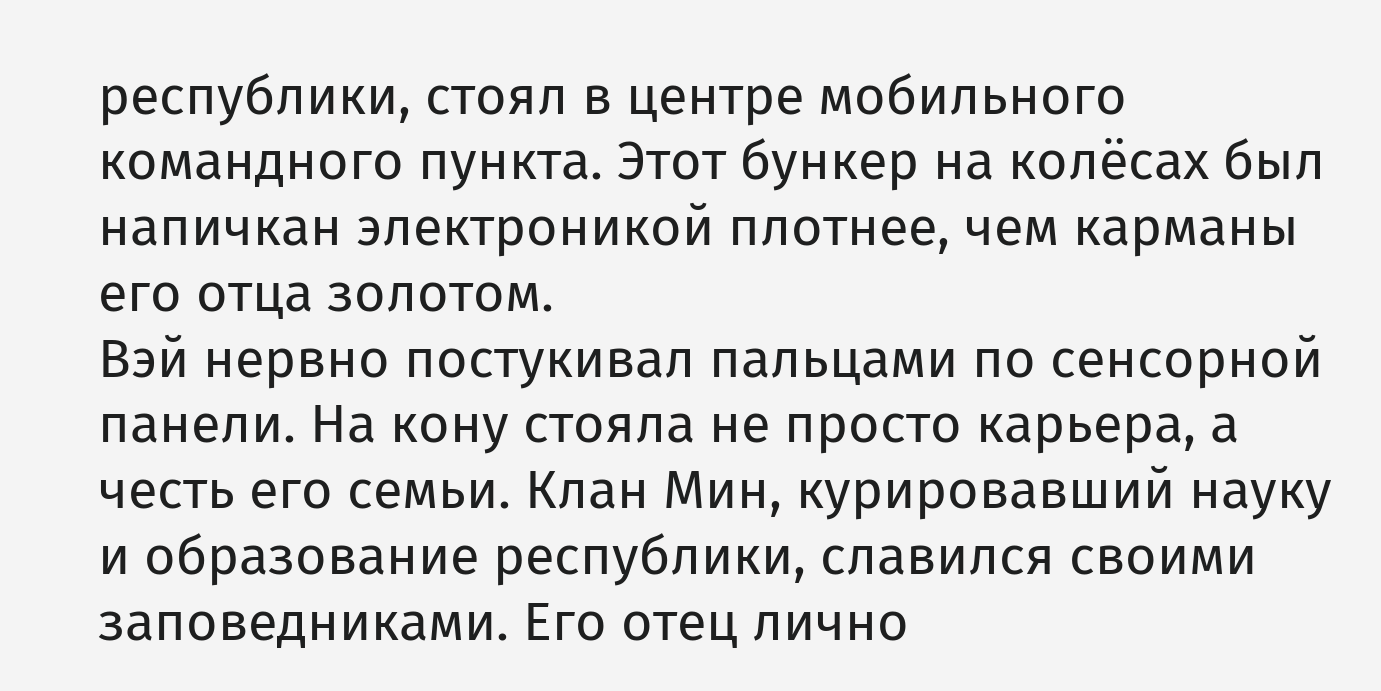республики, стоял в центре мобильного командного пункта. Этот бункер на колёсах был напичкан электроникой плотнее, чем карманы его отца золотом.
Вэй нервно постукивал пальцами по сенсорной панели. На кону стояла не просто карьера, а честь его семьи. Клан Мин, курировавший науку и образование республики, славился своими заповедниками. Его отец лично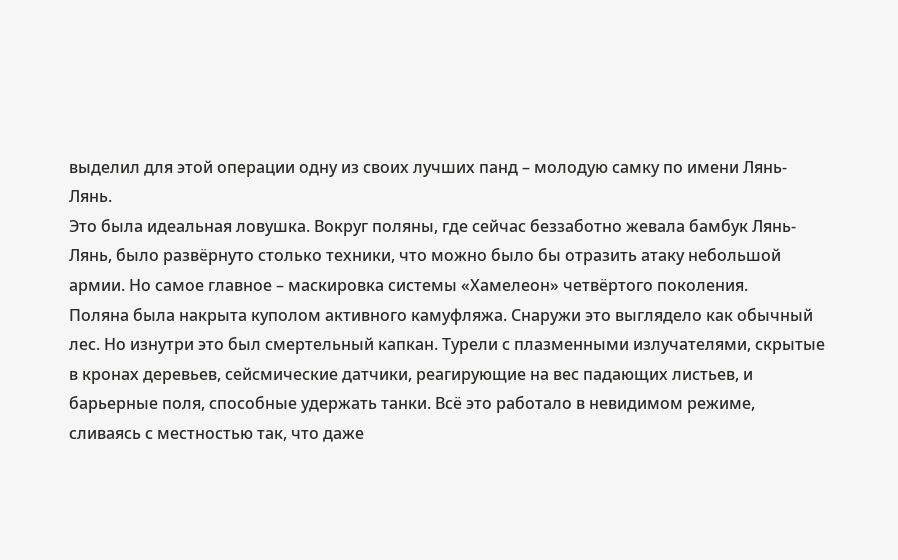выделил для этой операции одну из своих лучших панд – молодую самку по имени Лянь-Лянь.
Это была идеальная ловушка. Вокруг поляны, где сейчас беззаботно жевала бамбук Лянь-Лянь, было развёрнуто столько техники, что можно было бы отразить атаку небольшой армии. Но самое главное – маскировка системы «Хамелеон» четвёртого поколения.
Поляна была накрыта куполом активного камуфляжа. Снаружи это выглядело как обычный лес. Но изнутри это был смертельный капкан. Турели с плазменными излучателями, скрытые в кронах деревьев, сейсмические датчики, реагирующие на вес падающих листьев, и барьерные поля, способные удержать танки. Всё это работало в невидимом режиме, сливаясь с местностью так, что даже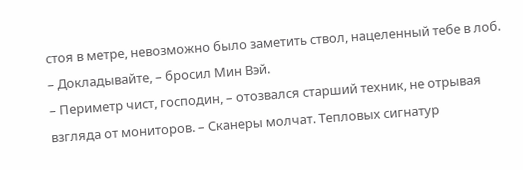стоя в метре, невозможно было заметить ствол, нацеленный тебе в лоб.
– Докладывайте, – бросил Мин Вэй.
– Периметр чист, господин, – отозвался старший техник, не отрывая взгляда от мониторов. – Сканеры молчат. Тепловых сигнатур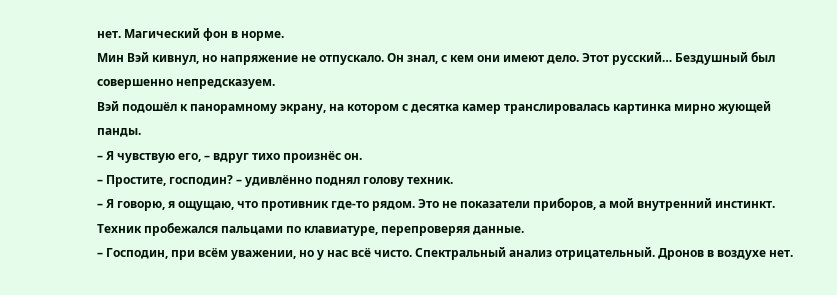нет. Магический фон в норме.
Мин Вэй кивнул, но напряжение не отпускало. Он знал, с кем они имеют дело. Этот русский… Бездушный был совершенно непредсказуем.
Вэй подошёл к панорамному экрану, на котором с десятка камер транслировалась картинка мирно жующей панды.
– Я чувствую его, – вдруг тихо произнёс он.
– Простите, господин? – удивлённо поднял голову техник.
– Я говорю, я ощущаю, что противник где-то рядом. Это не показатели приборов, а мой внутренний инстинкт.
Техник пробежался пальцами по клавиатуре, перепроверяя данные.
– Господин, при всём уважении, но у нас всё чисто. Спектральный анализ отрицательный. Дронов в воздухе нет.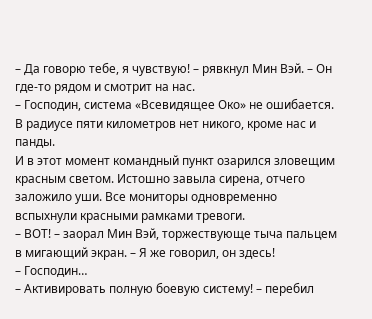– Да говорю тебе, я чувствую! – рявкнул Мин Вэй. – Он где-то рядом и смотрит на нас.
– Господин, система «Всевидящее Око» не ошибается. В радиусе пяти километров нет никого, кроме нас и панды.
И в этот момент командный пункт озарился зловещим красным светом. Истошно завыла сирена, отчего заложило уши. Все мониторы одновременно вспыхнули красными рамками тревоги.
– ВОТ! – заорал Мин Вэй, торжествующе тыча пальцем в мигающий экран. – Я же говорил, он здесь!
– Господин…
– Активировать полную боевую систему! – перебил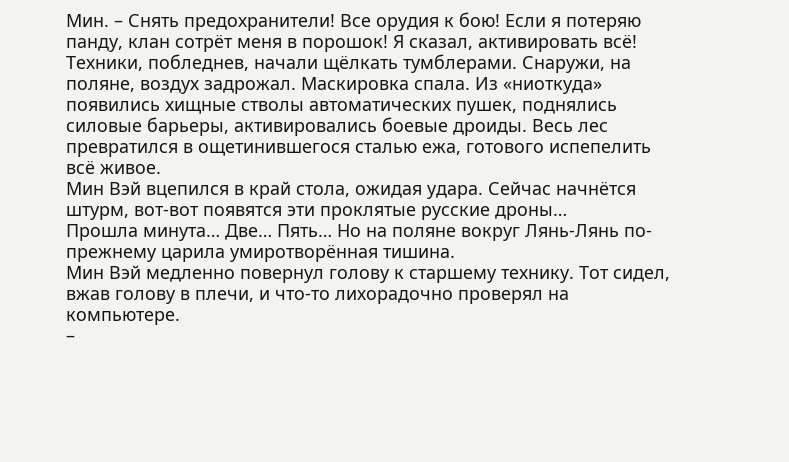Мин. – Снять предохранители! Все орудия к бою! Если я потеряю панду, клан сотрёт меня в порошок! Я сказал, активировать всё!
Техники, побледнев, начали щёлкать тумблерами. Снаружи, на поляне, воздух задрожал. Маскировка спала. Из «ниоткуда» появились хищные стволы автоматических пушек, поднялись силовые барьеры, активировались боевые дроиды. Весь лес превратился в ощетинившегося сталью ежа, готового испепелить всё живое.
Мин Вэй вцепился в край стола, ожидая удара. Сейчас начнётся штурм, вот-вот появятся эти проклятые русские дроны…
Прошла минута… Две… Пять… Но на поляне вокруг Лянь-Лянь по-прежнему царила умиротворённая тишина.
Мин Вэй медленно повернул голову к старшему технику. Тот сидел, вжав голову в плечи, и что-то лихорадочно проверял на компьютере.
–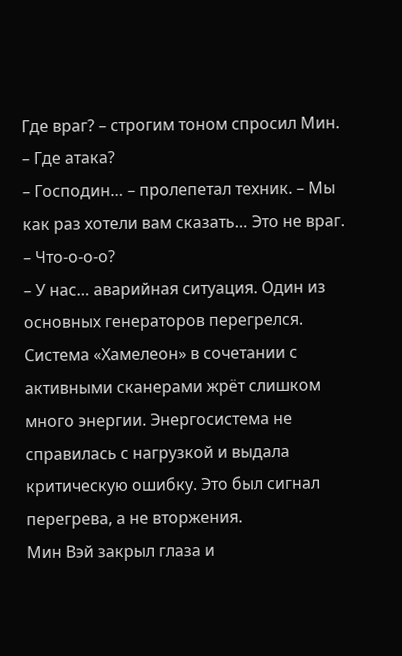Где враг? – строгим тоном спросил Мин. – Где атака?
– Господин… – пролепетал техник. – Мы как раз хотели вам сказать… Это не враг.
– Что-о-о-о?
– У нас… аварийная ситуация. Один из основных генераторов перегрелся. Система «Хамелеон» в сочетании с активными сканерами жрёт слишком много энергии. Энергосистема не справилась с нагрузкой и выдала критическую ошибку. Это был сигнал перегрева, а не вторжения.
Мин Вэй закрыл глаза и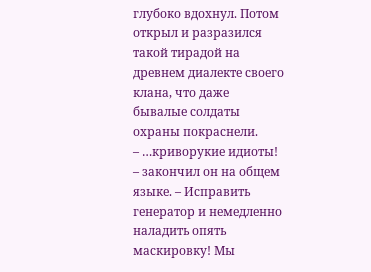глубоко вдохнул. Потом открыл и разразился такой тирадой на древнем диалекте своего клана, что даже бывалые солдаты охраны покраснели.
– …криворукие идиоты! – закончил он на общем языке. – Исправить генератор и немедленно наладить опять маскировку! Мы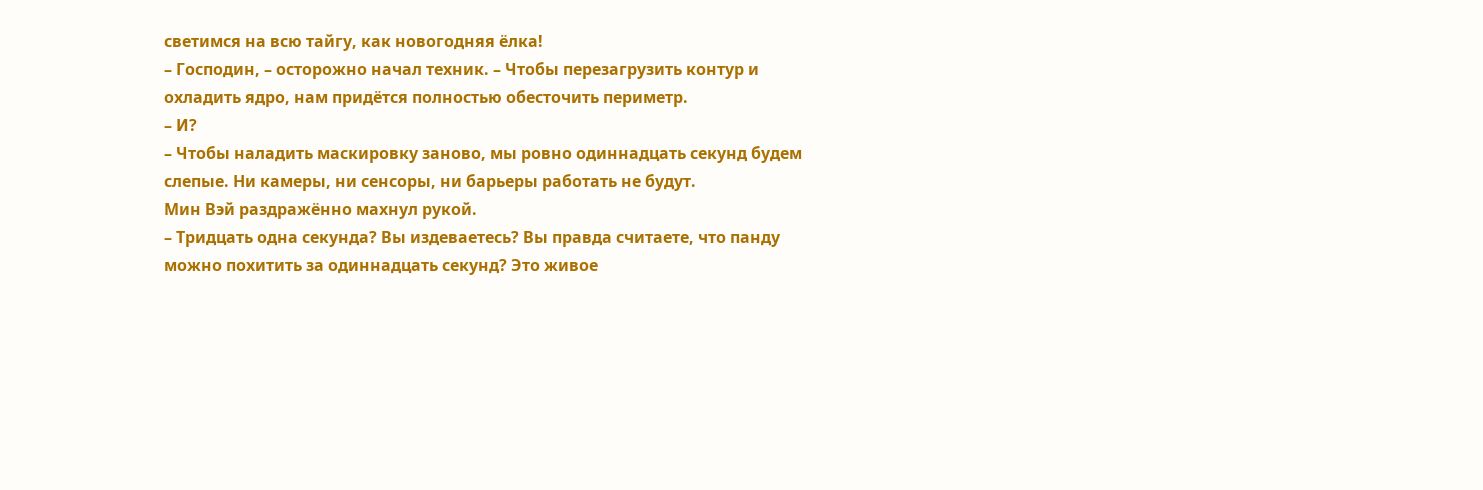светимся на всю тайгу, как новогодняя ёлка!
– Господин, – осторожно начал техник. – Чтобы перезагрузить контур и охладить ядро, нам придётся полностью обесточить периметр.
– И?
– Чтобы наладить маскировку заново, мы ровно одиннадцать секунд будем слепые. Ни камеры, ни сенсоры, ни барьеры работать не будут.
Мин Вэй раздражённо махнул рукой.
– Тридцать одна секунда? Вы издеваетесь? Вы правда считаете, что панду можно похитить за одиннадцать секунд? Это живое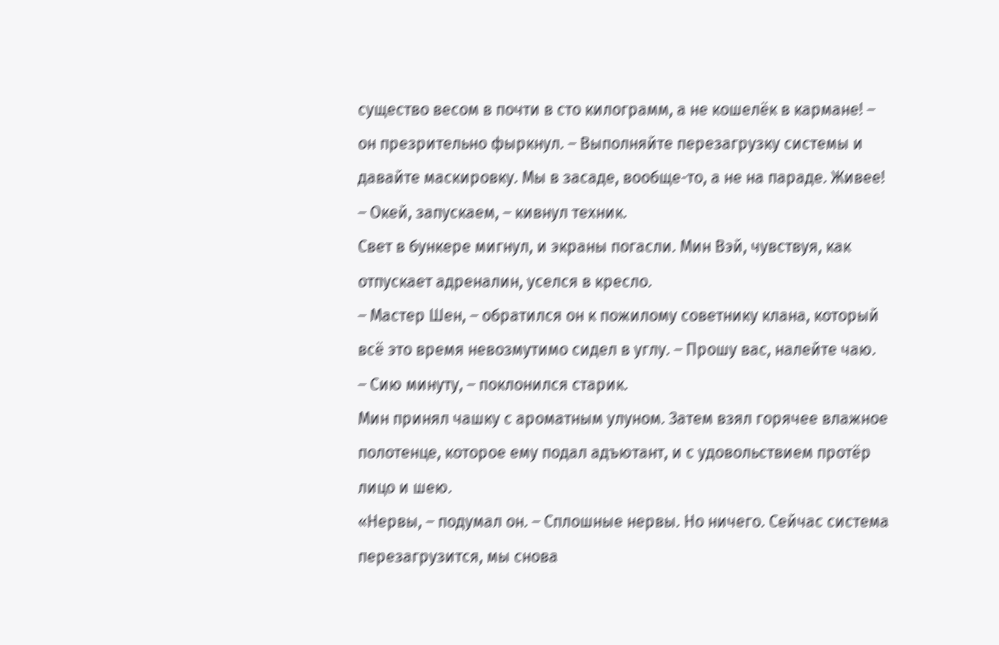существо весом в почти в сто килограмм, а не кошелёк в кармане! – он презрительно фыркнул. – Выполняйте перезагрузку системы и давайте маскировку. Мы в засаде, вообще-то, а не на параде. Живее!
– Окей, запускаем, – кивнул техник.
Свет в бункере мигнул, и экраны погасли. Мин Вэй, чувствуя, как отпускает адреналин, уселся в кресло.
– Мастер Шен, – обратился он к пожилому советнику клана, который всё это время невозмутимо сидел в углу. – Прошу вас, налейте чаю.
– Сию минуту, – поклонился старик.
Мин принял чашку с ароматным улуном. Затем взял горячее влажное полотенце, которое ему подал адъютант, и с удовольствием протёр лицо и шею.
«Нервы, – подумал он. – Сплошные нервы. Но ничего. Сейчас система перезагрузится, мы снова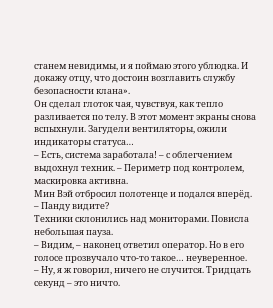станем невидимы, и я поймаю этого ублюдка. И докажу отцу, что достоин возглавить службу безопасности клана».
Он сделал глоток чая, чувствуя, как тепло разливается по телу. В этот момент экраны снова вспыхнули. Загудели вентиляторы, ожили индикаторы статуса…
– Есть, система заработала! – с облегчением выдохнул техник. – Периметр под контролем, маскировка активна.
Мин Вэй отбросил полотенце и подался вперёд.
– Панду видите?
Техники склонились над мониторами. Повисла небольшая пауза.
– Видим, – наконец ответил оператор. Но в его голосе прозвучало что-то такое… неуверенное.
– Ну, я ж говорил, ничего не случится. Тридцать секунд – это ничто.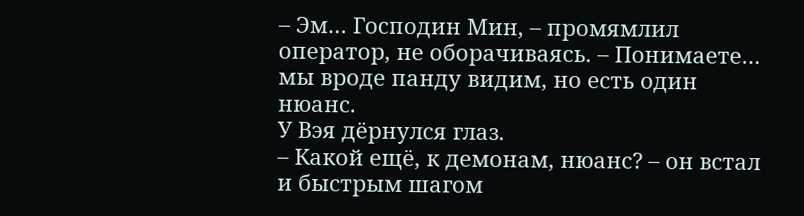– Эм… Господин Мин, – промямлил оператор, не оборачиваясь. – Понимаете… мы вроде панду видим, но есть один нюанс.
У Вэя дёрнулся глаз.
– Какой ещё, к демонам, нюанс? – он встал и быстрым шагом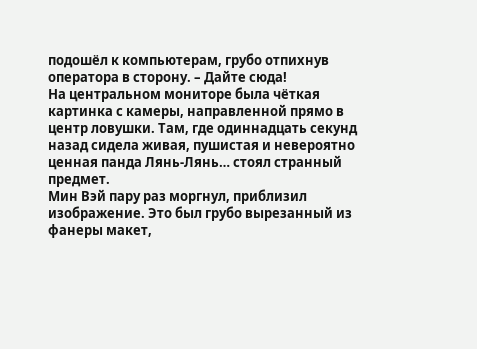подошёл к компьютерам, грубо отпихнув оператора в сторону. – Дайте сюда!
На центральном мониторе была чёткая картинка с камеры, направленной прямо в центр ловушки. Там, где одиннадцать секунд назад сидела живая, пушистая и невероятно ценная панда Лянь-Лянь… стоял странный предмет.
Мин Вэй пару раз моргнул, приблизил изображение. Это был грубо вырезанный из фанеры макет,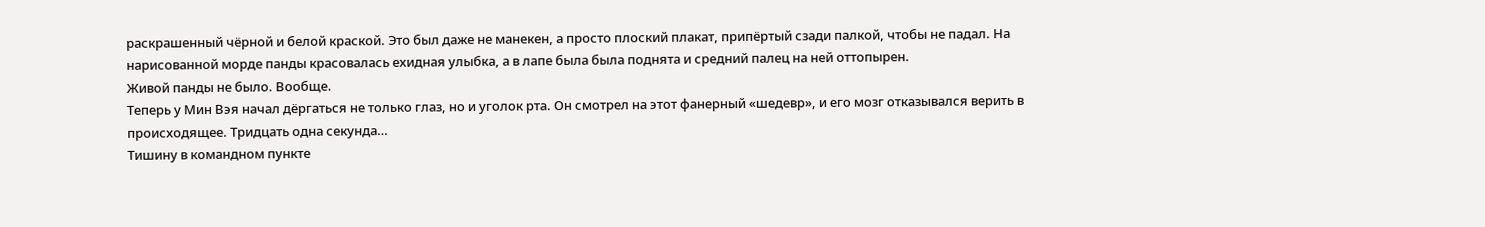раскрашенный чёрной и белой краской. Это был даже не манекен, а просто плоский плакат, припёртый сзади палкой, чтобы не падал. На нарисованной морде панды красовалась ехидная улыбка, а в лапе была была поднята и средний палец на ней оттопырен.
Живой панды не было. Вообще.
Теперь у Мин Вэя начал дёргаться не только глаз, но и уголок рта. Он смотрел на этот фанерный «шедевр», и его мозг отказывался верить в происходящее. Тридцать одна секунда…
Тишину в командном пункте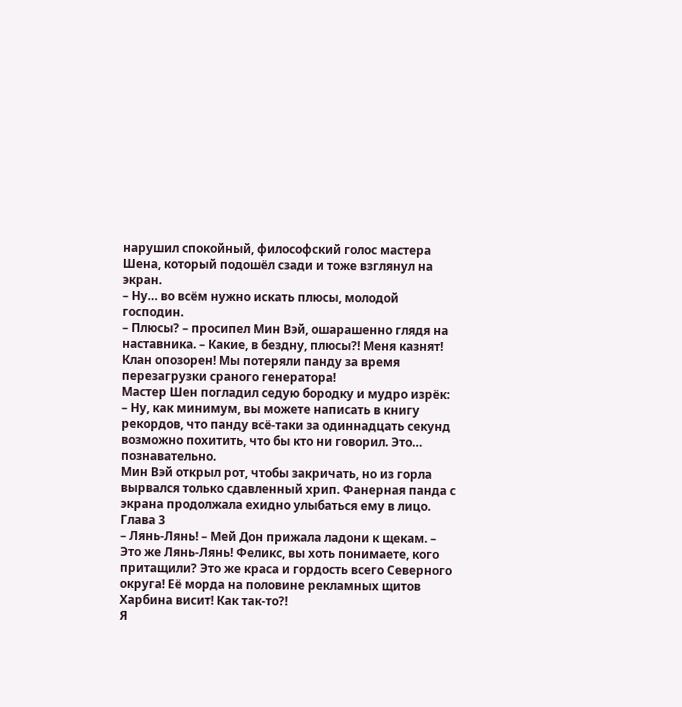нарушил спокойный, философский голос мастера Шена, который подошёл сзади и тоже взглянул на экран.
– Ну… во всём нужно искать плюсы, молодой господин.
– Плюсы? – просипел Мин Вэй, ошарашенно глядя на наставника. – Какие, в бездну, плюсы?! Меня казнят! Клан опозорен! Мы потеряли панду за время перезагрузки сраного генератора!
Мастер Шен погладил седую бородку и мудро изрёк:
– Ну, как минимум, вы можете написать в книгу рекордов, что панду всё-таки за одиннадцать секунд возможно похитить, что бы кто ни говорил. Это… познавательно.
Мин Вэй открыл рот, чтобы закричать, но из горла вырвался только сдавленный хрип. Фанерная панда с экрана продолжала ехидно улыбаться ему в лицо.
Глава 3
– Лянь-Лянь! – Мей Дон прижала ладони к щекам. – Это же Лянь-Лянь! Феликс, вы хоть понимаете, кого притащили? Это же краса и гордость всего Северного округа! Её морда на половине рекламных щитов Харбина висит! Как так-то?!
Я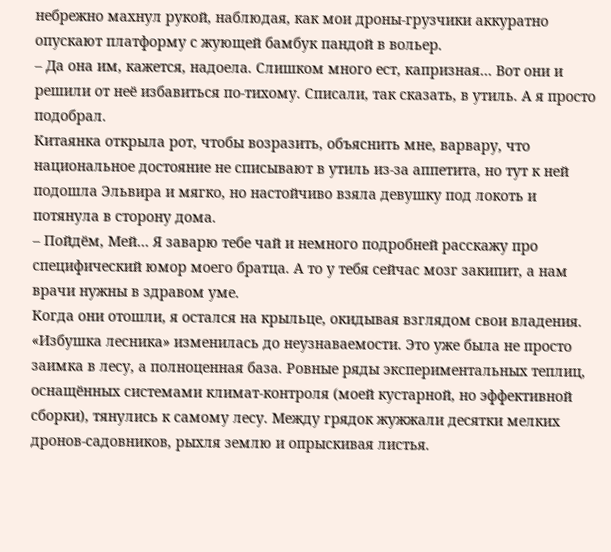небрежно махнул рукой, наблюдая, как мои дроны-грузчики аккуратно опускают платформу с жующей бамбук пандой в вольер.
– Да она им, кажется, надоела. Слишком много ест, капризная… Вот они и решили от неё избавиться по-тихому. Списали, так сказать, в утиль. А я просто подобрал.
Китаянка открыла рот, чтобы возразить, объяснить мне, варвару, что национальное достояние не списывают в утиль из-за аппетита, но тут к ней подошла Эльвира и мягко, но настойчиво взяла девушку под локоть и потянула в сторону дома.
– Пойдём, Мей… Я заварю тебе чай и немного подробней расскажу про специфический юмор моего братца. А то у тебя сейчас мозг закипит, а нам врачи нужны в здравом уме.
Когда они отошли, я остался на крыльце, окидывая взглядом свои владения.
«Избушка лесника» изменилась до неузнаваемости. Это уже была не просто заимка в лесу, а полноценная база. Ровные ряды экспериментальных теплиц, оснащённых системами климат-контроля (моей кустарной, но эффективной сборки), тянулись к самому лесу. Между грядок жужжали десятки мелких дронов-садовников, рыхля землю и опрыскивая листья.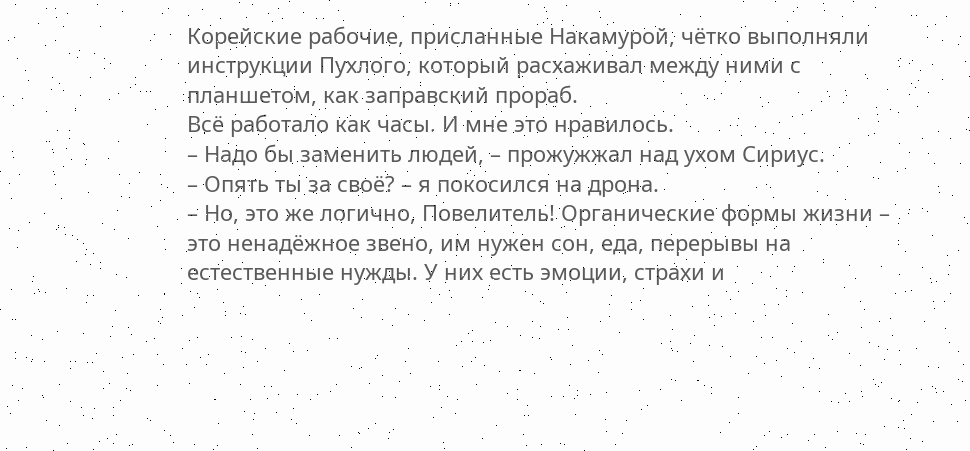Корейские рабочие, присланные Накамурой, чётко выполняли инструкции Пухлого, который расхаживал между ними с планшетом, как заправский прораб.
Всё работало как часы. И мне это нравилось.
– Надо бы заменить людей, – прожужжал над ухом Сириус.
– Опять ты за своё? – я покосился на дрона.
– Но, это же логично, Повелитель! Органические формы жизни – это ненадёжное звено, им нужен сон, еда, перерывы на естественные нужды. У них есть эмоции, страхи и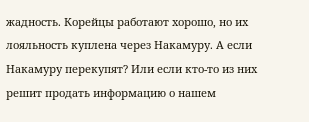жадность. Корейцы работают хорошо, но их лояльность куплена через Накамуру. А если Накамуру перекупят? Или если кто-то из них решит продать информацию о нашем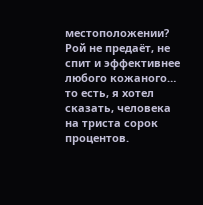местоположении? Рой не предаёт, не спит и эффективнее любого кожаного… то есть, я хотел сказать, человека на триста сорок процентов.